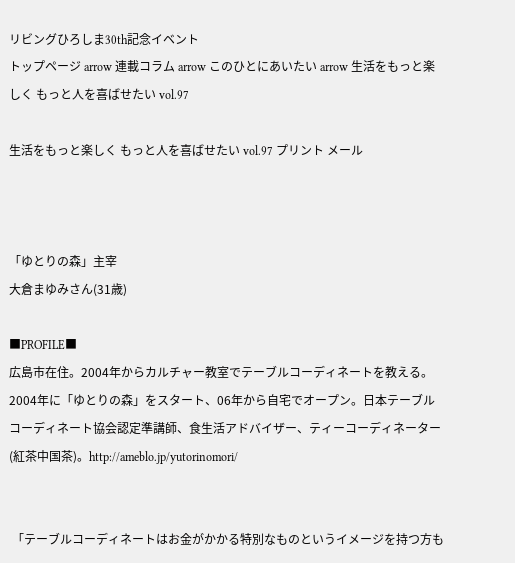リビングひろしま30th記念イベント
トップページ arrow 連載コラム arrow このひとにあいたい arrow 生活をもっと楽しく もっと人を喜ばせたい vol.97

生活をもっと楽しく もっと人を喜ばせたい vol.97 プリント メール



「ゆとりの森」主宰
大倉まゆみさん(31歳)

■PROFILE■
広島市在住。2004年からカルチャー教室でテーブルコーディネートを教える。2004年に「ゆとりの森」をスタート、06年から自宅でオープン。日本テーブルコーディネート協会認定準講師、食生活アドバイザー、ティーコーディネーター(紅茶中国茶)。http://ameblo.jp/yutorinomori/


 「テーブルコーディネートはお金がかかる特別なものというイメージを持つ方も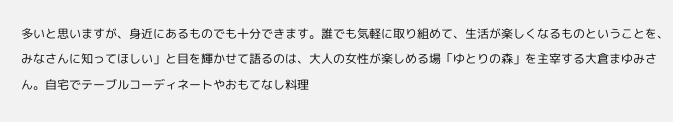多いと思いますが、身近にあるものでも十分できます。誰でも気軽に取り組めて、生活が楽しくなるものということを、みなさんに知ってほしい」と目を輝かせて語るのは、大人の女性が楽しめる場「ゆとりの森」を主宰する大倉まゆみさん。自宅でテーブルコーディネートやおもてなし料理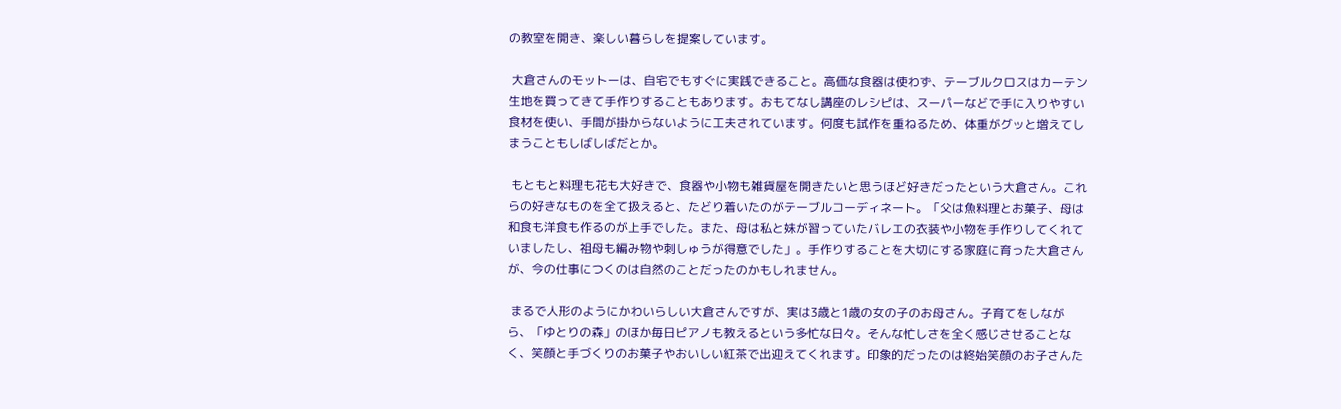の教室を開き、楽しい暮らしを提案しています。

 大倉さんのモットーは、自宅でもすぐに実践できること。高価な食器は使わず、テーブルクロスはカーテン生地を買ってきて手作りすることもあります。おもてなし講座のレシピは、スーパーなどで手に入りやすい食材を使い、手間が掛からないように工夫されています。何度も試作を重ねるため、体重がグッと増えてしまうこともしばしばだとか。

 もともと料理も花も大好きで、食器や小物も雑貨屋を開きたいと思うほど好きだったという大倉さん。これらの好きなものを全て扱えると、たどり着いたのがテーブルコーディネート。「父は魚料理とお菓子、母は和食も洋食も作るのが上手でした。また、母は私と妹が習っていたバレエの衣装や小物を手作りしてくれていましたし、祖母も編み物や刺しゅうが得意でした」。手作りすることを大切にする家庭に育った大倉さんが、今の仕事につくのは自然のことだったのかもしれません。

 まるで人形のようにかわいらしい大倉さんですが、実は3歳と1歳の女の子のお母さん。子育てをしながら、「ゆとりの森」のほか毎日ピアノも教えるという多忙な日々。そんな忙しさを全く感じさせることなく、笑顔と手づくりのお菓子やおいしい紅茶で出迎えてくれます。印象的だったのは終始笑顔のお子さんた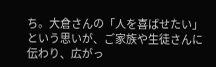ち。大倉さんの「人を喜ばせたい」という思いが、ご家族や生徒さんに伝わり、広がっ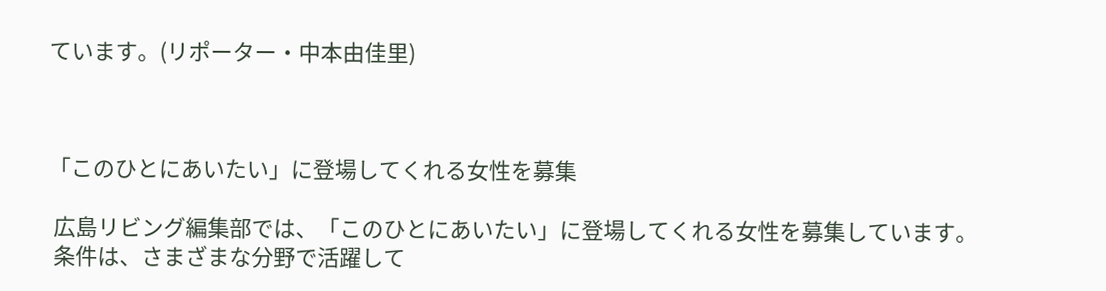ています。(リポーター・中本由佳里)



「このひとにあいたい」に登場してくれる女性を募集

 広島リビング編集部では、「このひとにあいたい」に登場してくれる女性を募集しています。
 条件は、さまざまな分野で活躍して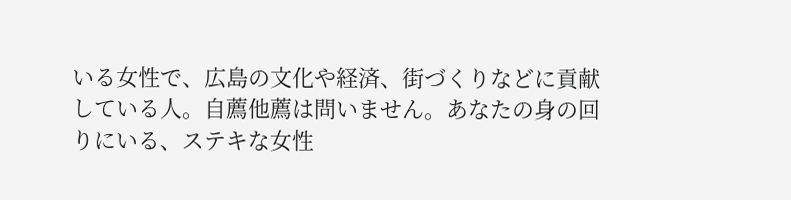いる女性で、広島の文化や経済、街づくりなどに貢献している人。自薦他薦は問いません。あなたの身の回りにいる、ステキな女性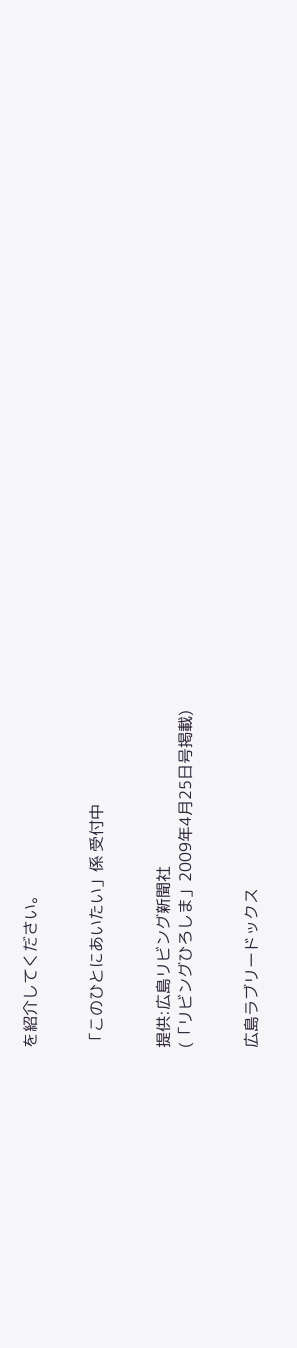を紹介してください。


「このひとにあいたい」係 受付中


提供:広島リビング新聞社
(「リビングひろしま」2009年4月25日号掲載)


広島ラブリードックス